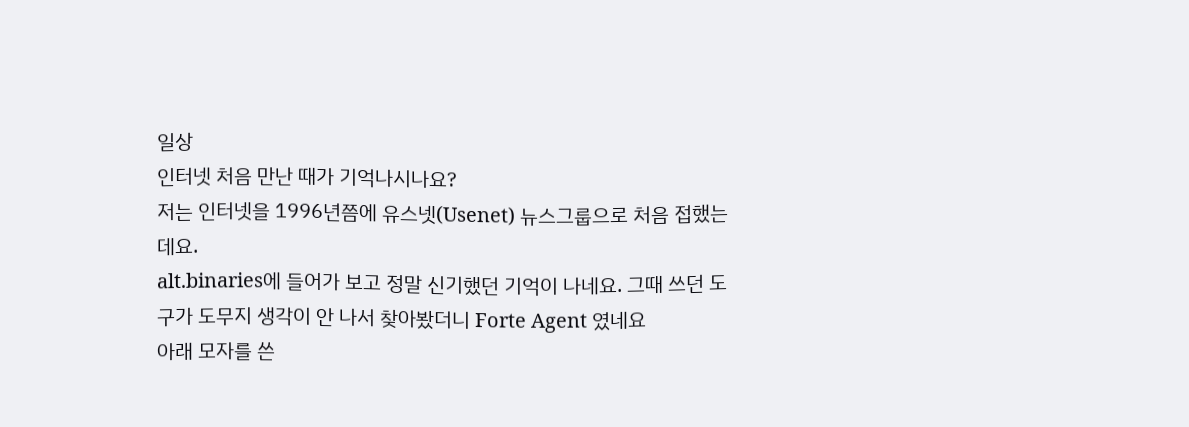일상
인터넷 처음 만난 때가 기억나시나요?
저는 인터넷을 1996년쯤에 유스넷(Usenet) 뉴스그룹으로 처음 접했는데요.
alt.binaries에 들어가 보고 정말 신기했던 기억이 나네요. 그때 쓰던 도구가 도무지 생각이 안 나서 찾아봤더니 Forte Agent 였네요
아래 모자를 쓴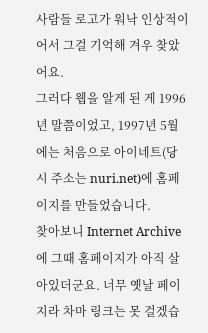사람들 로고가 워낙 인상적이어서 그걸 기억해 겨우 찾았어요.
그러다 웹을 알게 된 게 1996년 말쯤이었고, 1997년 5월에는 처음으로 아이네트(당시 주소는 nuri.net)에 홈페이지를 만들었습니다.
찾아보니 Internet Archive에 그때 홈페이지가 아직 살아있더군요. 너무 옛날 페이지라 차마 링크는 못 걸겠습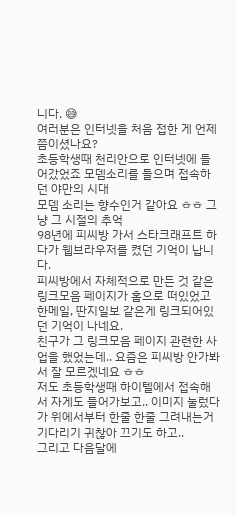니다. 😅
여러분은 인터넷을 처음 접한 게 언제쯤이셨나요?
초등학생때 천리안으로 인터넷에 들어갔었죠 모뎀소리를 들으며 접속하던 야만의 시대
모뎀 소리는 향수인거 같아요 ㅎㅎ 그냥 그 시절의 추억
98년에 피씨방 가서 스타크래프트 하다가 웹브라우저를 켰던 기억이 납니다.
피씨방에서 자체적으로 만든 것 같은 링크모음 페이지가 홈으로 떠있었고 한메일, 딴지일보 같은게 링크되어있던 기억이 나네요.
친구가 그 링크모음 페이지 관련한 사업을 했었는데.. 요즘은 피씨방 안가봐서 잘 모르겠네요 ㅎㅎ
저도 초등학생때 하이텔에서 접속해서 자게도 들어가보고.. 이미지 눌렀다가 위에서부터 한줄 한줄 그려내는거 기다리기 귀찮아 끄기도 하고..
그리고 다음달에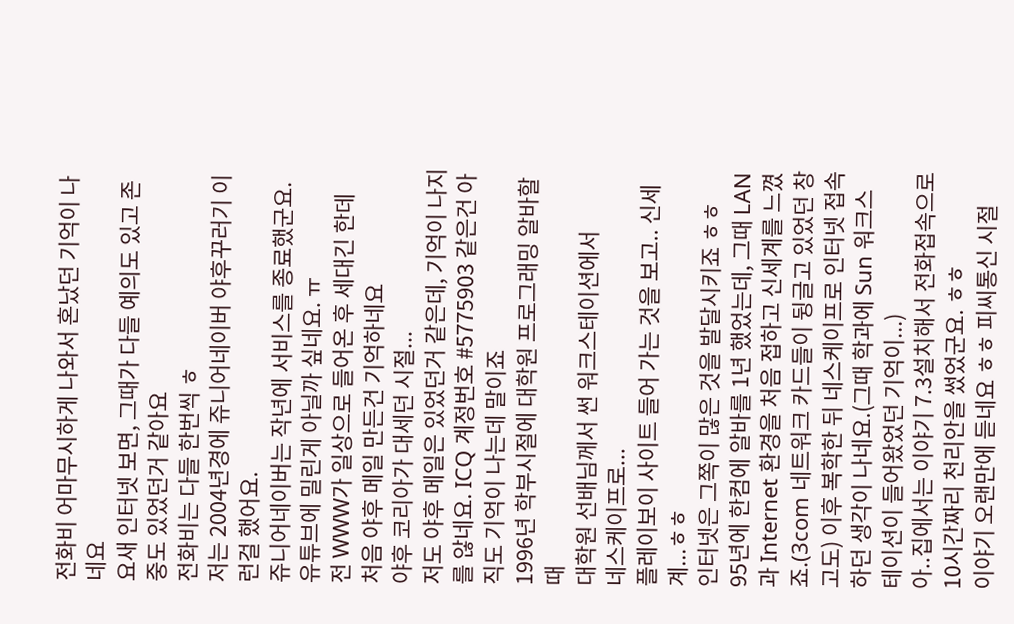전화비 어마무시하게 나와서 혼났던 기억이 나네요
요새 인터넷 보면, 그때가 다들 예의도 있고 존중도 있었던거 같아요
전화비는 다들 한번씩 ㅎ
저는 2004년경에 쥬니어네이버 야후꾸러기 이런걸 했어요.
쥬니어네이버는 작년에 서비스를 종료했군요. 유튜브에 밀린게 아닐까 싶네요. ㅠ
전 WWW가 일상으로 들어온 후 세대긴 한데
처음 야후 메일 만든건 기억하네요
야후 코리아가 대세던 시절...
저도 야후 메일은 있었던거 같은데, 기억이 나지를 않네요. ICQ 계정번호 #5775903 같은건 아직도 기억이 나는데 말이죠
1996년 학부시절에 대학원 프로그래밍 알바할때
대학원 선배님께서 썬 워크스테이션에서
네스케이프로...
플레이보이 사이트 들어 가는 것을 보고.. 신세계...ㅎㅎ
인터넷은 그쪽이 많은 것을 발달시키죠 ㅎㅎ
95년에 한컴에 알바를 1년 했었는데, 그때 LAN과 Internet 환경을 처음 접하고 신세계를 느꼈죠.(3com 네트워크 카드들이 뒹글고 있었던 창고도) 이후 복학한 뒤 네스케이프로 인터넷 접속하던 생각이 나네요.(그때 학과에 Sun 워크스테이션이 들어왔었던 기억이...)
아..집에서는 이야기 7.3설치해서 전화접속으로 10시간짜리 천리안을 썼었군요. ㅎㅎ
이야기 오랜만에 듣네요 ㅎㅎ 피씨통신 시절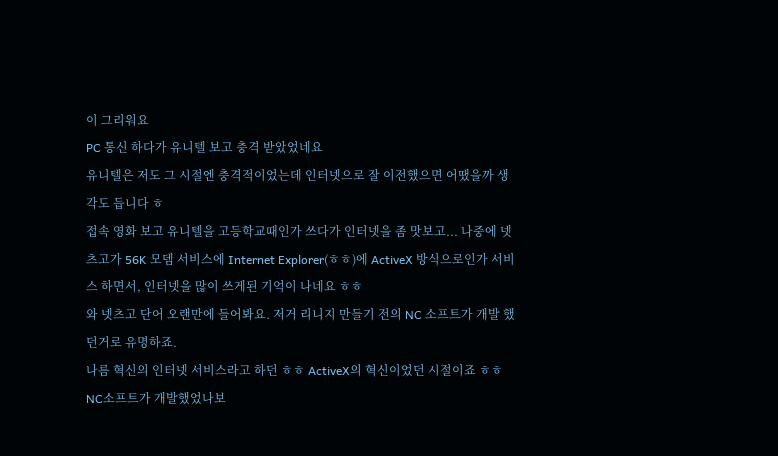이 그리워요
PC 통신 하다가 유니텔 보고 충격 받았었네요
유니텔은 저도 그 시절엔 충격적이었는데 인터넷으로 잘 이전했으면 어땠을까 생각도 듭니다 ㅎ
접속 영화 보고 유니텔을 고등학교때인가 쓰다가 인터넷을 좀 맛보고... 나중에 넷츠고가 56K 모뎀 서비스에 Internet Explorer(ㅎㅎ)에 ActiveX 방식으로인가 서비스 하면서, 인터넷을 많이 쓰게된 기억이 나네요 ㅎㅎ
와 넷츠고 단어 오랜만에 들어봐요. 저거 리니지 만들기 전의 NC 소프트가 개발 했던거로 유명하죠.
나름 혁신의 인터넷 서비스라고 하던 ㅎㅎ ActiveX의 혁신이었던 시절이죠 ㅎㅎ
NC소프트가 개발했었나보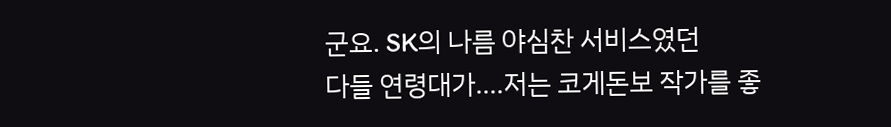군요. SK의 나름 야심찬 서비스였던
다들 연령대가....저는 코게돈보 작가를 좋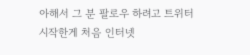아해서 그 분 팔로우 하려고 트위터 시작한게 처음 인터넷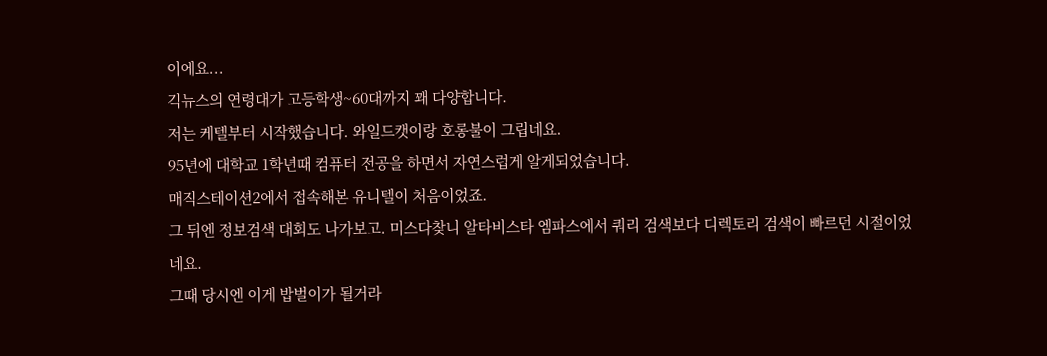이에요...
긱뉴스의 연령대가 고등학생~60대까지 꽤 다양합니다.
저는 케텔부터 시작했습니다. 와일드캣이랑 호롱불이 그립네요.
95년에 대학교 1학년때 컴퓨터 전공을 하면서 자연스럽게 알게되었습니다.
매직스테이션2에서 접속해본 유니텔이 처음이었죠.
그 뒤엔 정보검색 대회도 나가보고. 미스다찾니 알타비스타 엠파스에서 쿼리 검색보다 디렉토리 검색이 빠르던 시절이었네요.
그때 당시엔 이게 밥벌이가 될거라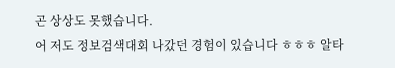곤 상상도 못했습니다.
어 저도 정보검색대회 나갔던 경험이 있습니다 ㅎㅎㅎ 알타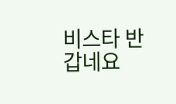비스타 반갑네요